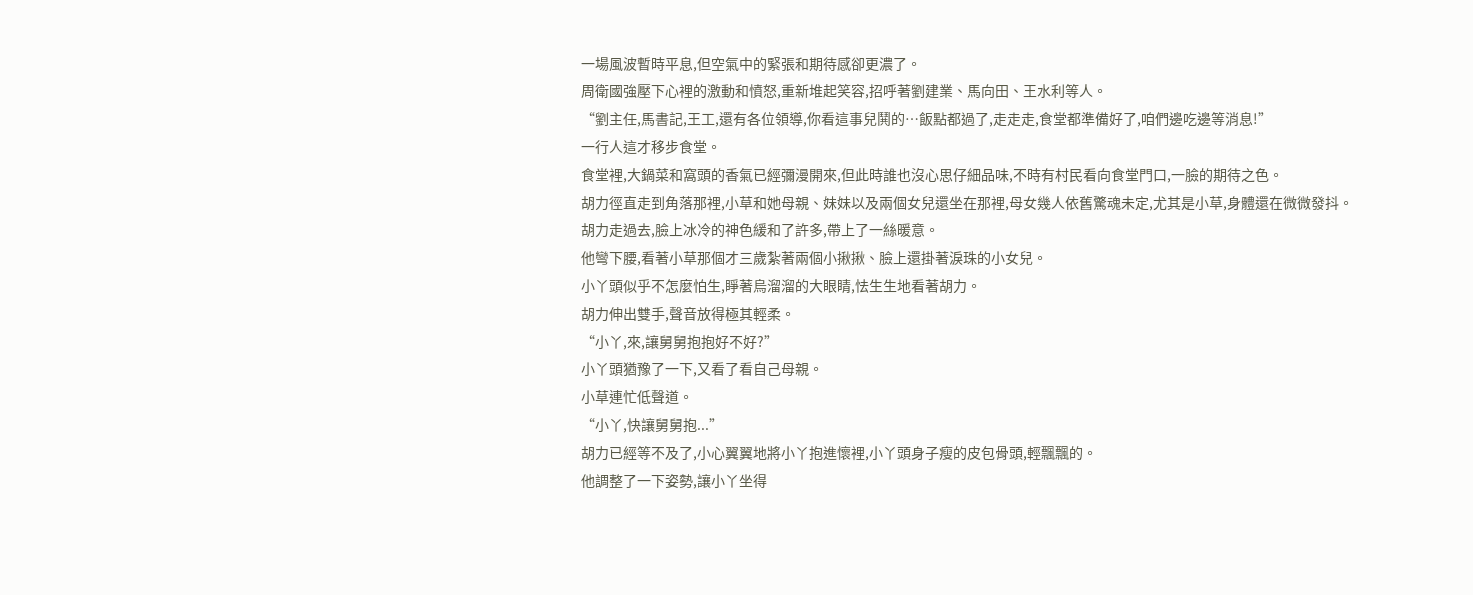一場風波暫時平息,但空氣中的緊張和期待感卻更濃了。
周衛國強壓下心裡的激動和憤怒,重新堆起笑容,招呼著劉建業、馬向田、王水利等人。
“劉主任,馬書記,王工,還有各位領導,你看這事兒鬨的…飯點都過了,走走走,食堂都準備好了,咱們邊吃邊等消息!”
一行人這才移步食堂。
食堂裡,大鍋菜和窩頭的香氣已經彌漫開來,但此時誰也沒心思仔細品味,不時有村民看向食堂門口,一臉的期待之色。
胡力徑直走到角落那裡,小草和她母親、妹妹以及兩個女兒還坐在那裡,母女幾人依舊驚魂未定,尤其是小草,身體還在微微發抖。
胡力走過去,臉上冰冷的神色緩和了許多,帶上了一絲暖意。
他彎下腰,看著小草那個才三歲紮著兩個小揪揪、臉上還掛著淚珠的小女兒。
小丫頭似乎不怎麼怕生,睜著烏溜溜的大眼睛,怯生生地看著胡力。
胡力伸出雙手,聲音放得極其輕柔。
“小丫,來,讓舅舅抱抱好不好?”
小丫頭猶豫了一下,又看了看自己母親。
小草連忙低聲道。
“小丫,快讓舅舅抱...”
胡力已經等不及了,小心翼翼地將小丫抱進懷裡,小丫頭身子瘦的皮包骨頭,輕飄飄的。
他調整了一下姿勢,讓小丫坐得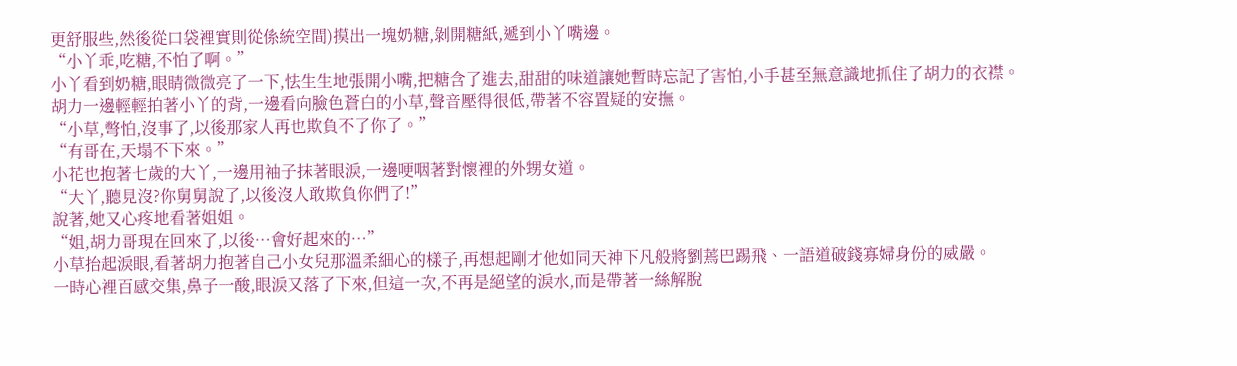更舒服些,然後從口袋裡實則從係統空間)摸出一塊奶糖,剝開糖紙,遞到小丫嘴邊。
“小丫乖,吃糖,不怕了啊。”
小丫看到奶糖,眼睛微微亮了一下,怯生生地張開小嘴,把糖含了進去,甜甜的味道讓她暫時忘記了害怕,小手甚至無意識地抓住了胡力的衣襟。
胡力一邊輕輕拍著小丫的背,一邊看向臉色蒼白的小草,聲音壓得很低,帶著不容置疑的安撫。
“小草,彆怕,沒事了,以後那家人再也欺負不了你了。”
“有哥在,天塌不下來。”
小花也抱著七歲的大丫,一邊用袖子抹著眼淚,一邊哽咽著對懷裡的外甥女道。
“大丫,聽見沒?你舅舅說了,以後沒人敢欺負你們了!”
說著,她又心疼地看著姐姐。
“姐,胡力哥現在回來了,以後…會好起來的…”
小草抬起淚眼,看著胡力抱著自己小女兒那溫柔細心的樣子,再想起剛才他如同天神下凡般將劉蔫巴踢飛、一語道破錢寡婦身份的威嚴。
一時心裡百感交集,鼻子一酸,眼淚又落了下來,但這一次,不再是絕望的淚水,而是帶著一絲解脫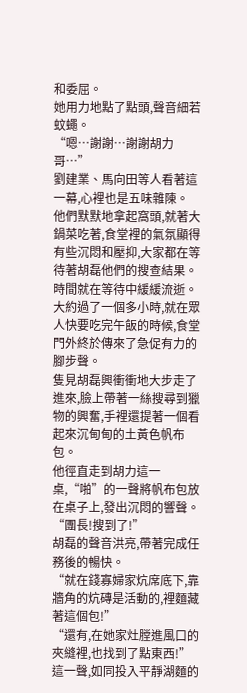和委屈。
她用力地點了點頭,聲音細若蚊蠅。
“嗯…謝謝…謝謝胡力哥…”
劉建業、馬向田等人看著這一幕,心裡也是五味雜陳。
他們默默地拿起窩頭,就著大鍋菜吃著,食堂裡的氣氛顯得有些沉悶和壓抑,大家都在等待著胡磊他們的搜查結果。
時間就在等待中緩緩流逝。
大約過了一個多小時,就在眾人快要吃完午飯的時候,食堂門外終於傳來了急促有力的腳步聲。
隻見胡磊興衝衝地大步走了進來,臉上帶著一絲搜尋到獵物的興奮,手裡還提著一個看起來沉甸甸的土黃色帆布包。
他徑直走到胡力這一桌,“啪”的一聲將帆布包放在桌子上,發出沉悶的響聲。
“團長!搜到了!”
胡磊的聲音洪亮,帶著完成任務後的暢快。
“就在錢寡婦家炕席底下,靠牆角的炕磚是活動的,裡麵藏著這個包!”
“還有,在她家灶膛進風口的夾縫裡,也找到了點東西!”
這一聲,如同投入平靜湖麵的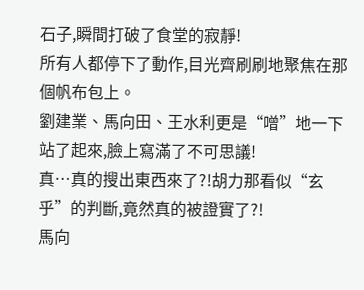石子,瞬間打破了食堂的寂靜!
所有人都停下了動作,目光齊刷刷地聚焦在那個帆布包上。
劉建業、馬向田、王水利更是“噌”地一下站了起來,臉上寫滿了不可思議!
真…真的搜出東西來了?!胡力那看似“玄乎”的判斷,竟然真的被證實了?!
馬向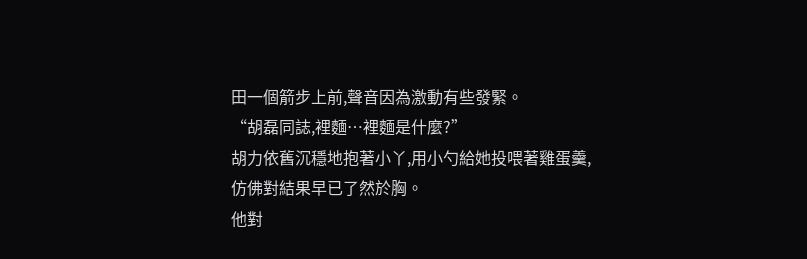田一個箭步上前,聲音因為激動有些發緊。
“胡磊同誌,裡麵…裡麵是什麼?”
胡力依舊沉穩地抱著小丫,用小勺給她投喂著雞蛋羹,仿佛對結果早已了然於胸。
他對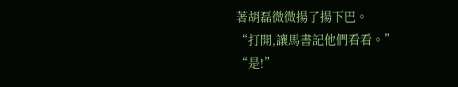著胡磊微微揚了揚下巴。
“打開,讓馬書記他們看看。”
“是!”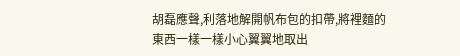胡磊應聲,利落地解開帆布包的扣帶,將裡麵的東西一樣一樣小心翼翼地取出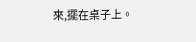來,擺在桌子上。